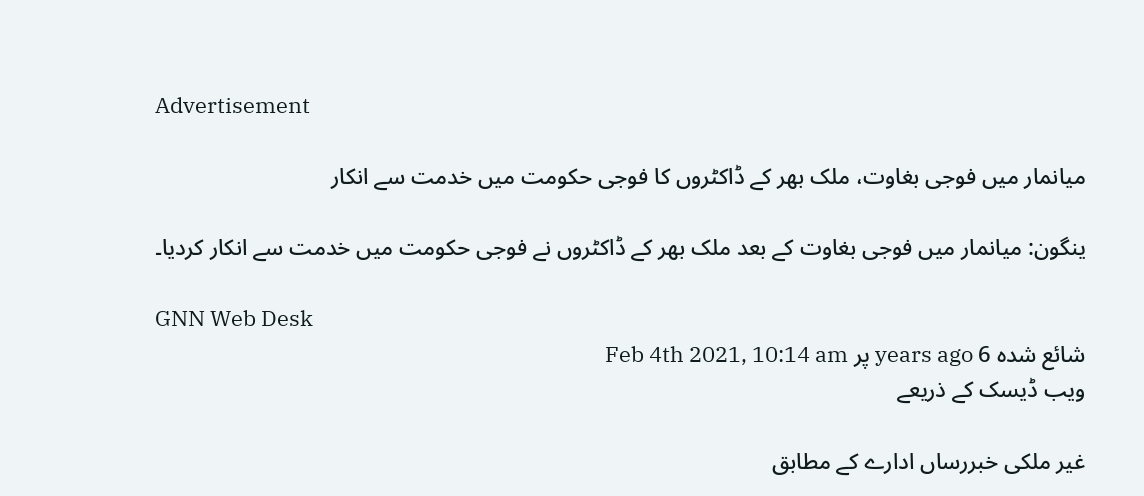Advertisement

میانمار میں فوجی بغاوت، ملک بھر کے ڈاکٹروں کا فوجی حکومت میں خدمت سے انکار

ینگون: میانمار میں فوجی بغاوت کے بعد ملک بھر کے ڈاکٹروں نے فوجی حکومت میں خدمت سے انکار کردیا۔

GNN Web Desk
شائع شدہ 6 years ago پر Feb 4th 2021, 10:14 am
ویب ڈیسک کے ذریعے

غیر ملکی خبررساں ادارے کے مطابق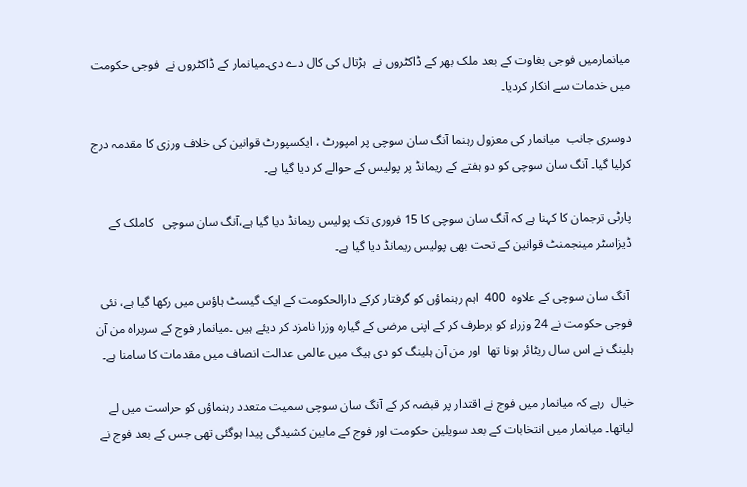میانمارمیں فوجی بغاوت کے بعد ملک بھر کے ڈاکٹروں نے  ہڑتال کی کال دے دی۔میانمار کے ڈاکٹروں نے  فوجی حکومت میں خدمات سے انکار کردیا۔

دوسری جانب  میانمار کی معزول رہنما آنگ سان سوچی پر امپورٹ ، ایکسپورٹ قوانین کی خلاف ورزی کا مقدمہ درج کرلیا گیا۔ آنگ سان سوچی کو دو ہفتے کے ریمانڈ پر پولیس کے حوالے کر دیا گیا ہے۔

پارٹی ترجمان کا کہنا ہے کہ آنگ سان سوچی کا 15 فروری تک پولیس ریمانڈ دیا گیا ہے،آنگ سان سوچی   کاملک کے ڈیزاسٹر مینجمنٹ قوانین کے تحت بھی پولیس ریمانڈ دیا گیا ہے۔

 آنگ سان سوچی کے علاوہ  400  اہم رہنماؤں کو گرفتار کرکے دارالحکومت کے ایک گیسٹ ہاؤس میں رکھا گیا ہے، نئی فوجی حکومت نے 24 وزراء کو برطرف کر کے اپنی مرضی کے گیارہ وزرا نامزد کر دیئے ہیں ۔میانمار فوج کے سربراہ من آن ہلینگ نے اس سال ریٹائر ہونا تھا  اور من آن ہلینگ کو دی ہیگ میں عالمی عدالت انصاف میں مقدمات کا سامنا ہے۔

خیال  رہے کہ میانمار میں فوج نے اقتدار پر قبضہ کر کے آنگ سان سوچی سمیت متعدد رہنماؤں کو حراست میں لے لیاتھا۔ میانمار میں انتخابات کے بعد سویلین حکومت اور فوج کے مابین کشیدگی پیدا ہوگئی تھی جس کے بعد فوج نے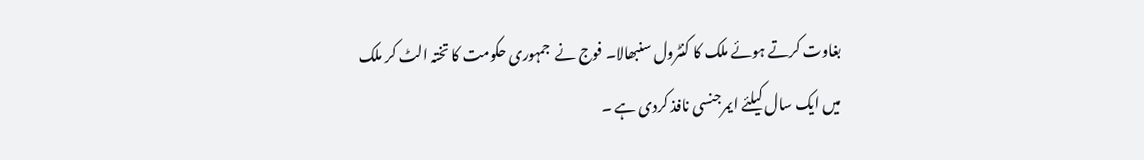بغاوت کرتے ہوئے ملک کا کنٹرول سنبھالا۔ فوج نے  جمہوری حکومت کا تختہ الٹ کر ملک میں ایک سال کیلئے ایمرجنسی نافذ کردی ہے ۔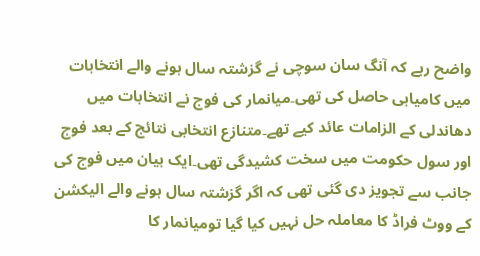واضح رہے کہ آنگ سان سوچی نے گزشتہ سال ہونے والے انتخابات میں کامیابی حاصل کی تھی۔میانمار کی فوج نے انتخابات میں دھاندلی کے الزامات عائد کیے تھے۔متنازع انتخابی نتائج کے بعد فوج اور سول حکومت میں سخت کشیدگی تھی۔ایک بیان میں فوج کی جانب سے تجویز دی گئی تھی کہ اگر گزشتہ سال ہونے والے الیکشن کے ووٹ فراڈ کا معاملہ حل نہیں کیا گیا تومیانمار کا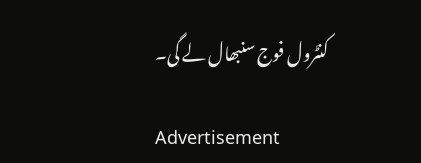کنٹرول فوج سنبھال لے گی۔

Advertisement